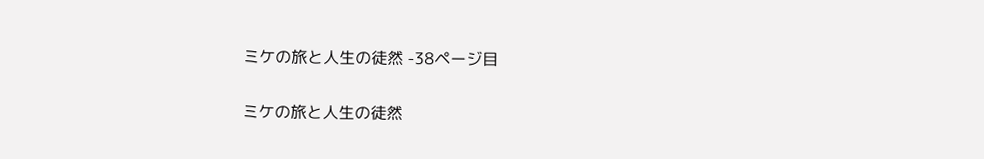ミケの旅と人生の徒然 -38ページ目

ミケの旅と人生の徒然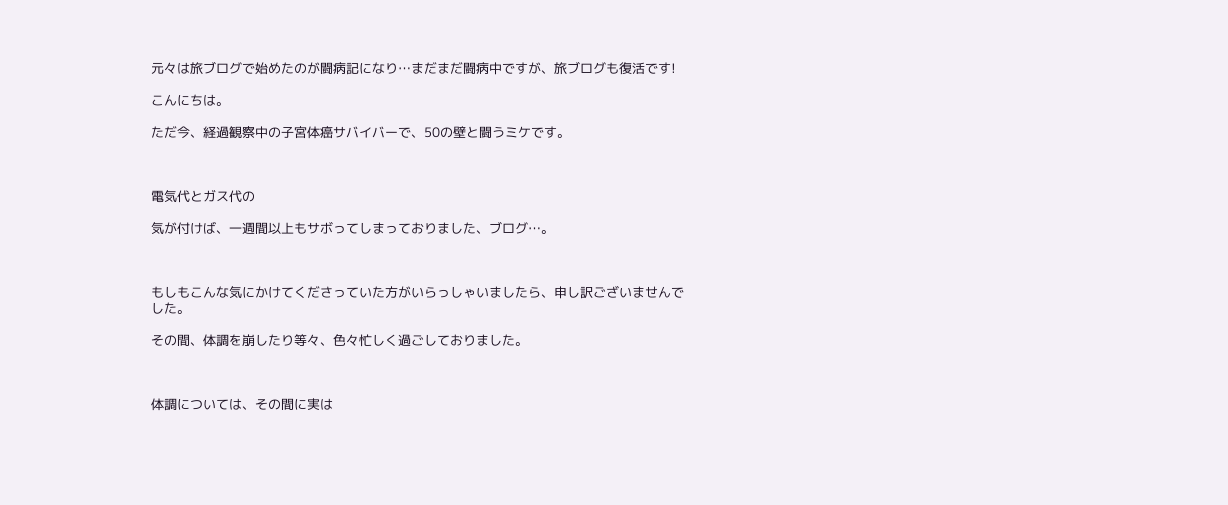元々は旅ブログで始めたのが闘病記になり…まだまだ闘病中ですが、旅ブログも復活です!

こんにちは。

ただ今、経過観察中の子宮体癌サバイバーで、50の壁と闘うミケです。



電気代とガス代の

気が付けば、一週間以上もサボってしまっておりました、ブログ…。



もしもこんな気にかけてくださっていた方がいらっしゃいましたら、申し訳ございませんでした。

その間、体調を崩したり等々、色々忙しく過ごしておりました。



体調については、その間に実は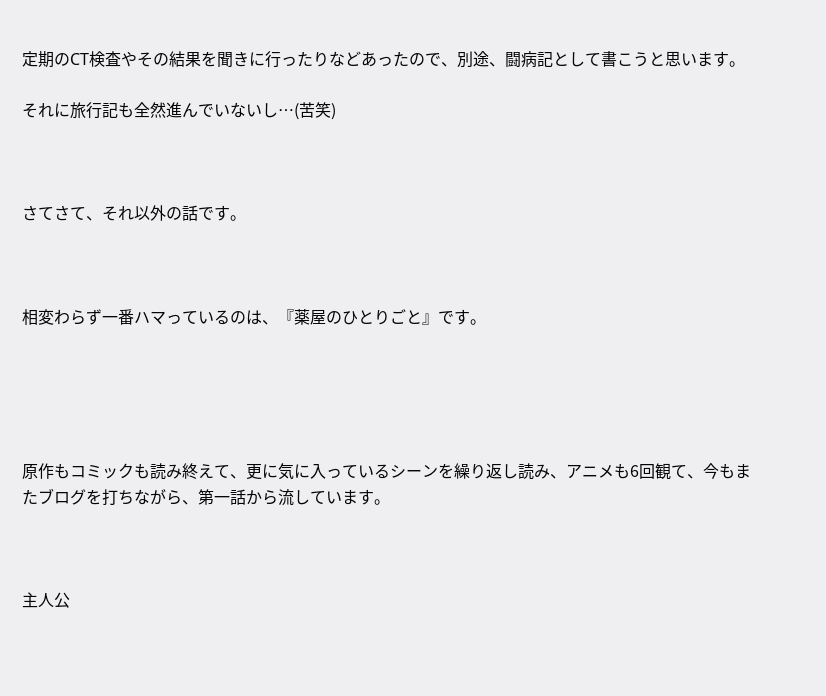定期のCT検査やその結果を聞きに行ったりなどあったので、別途、闘病記として書こうと思います。

それに旅行記も全然進んでいないし…(苦笑)



さてさて、それ以外の話です。



相変わらず一番ハマっているのは、『薬屋のひとりごと』です。





原作もコミックも読み終えて、更に気に入っているシーンを繰り返し読み、アニメも6回観て、今もまたブログを打ちながら、第一話から流しています。



主人公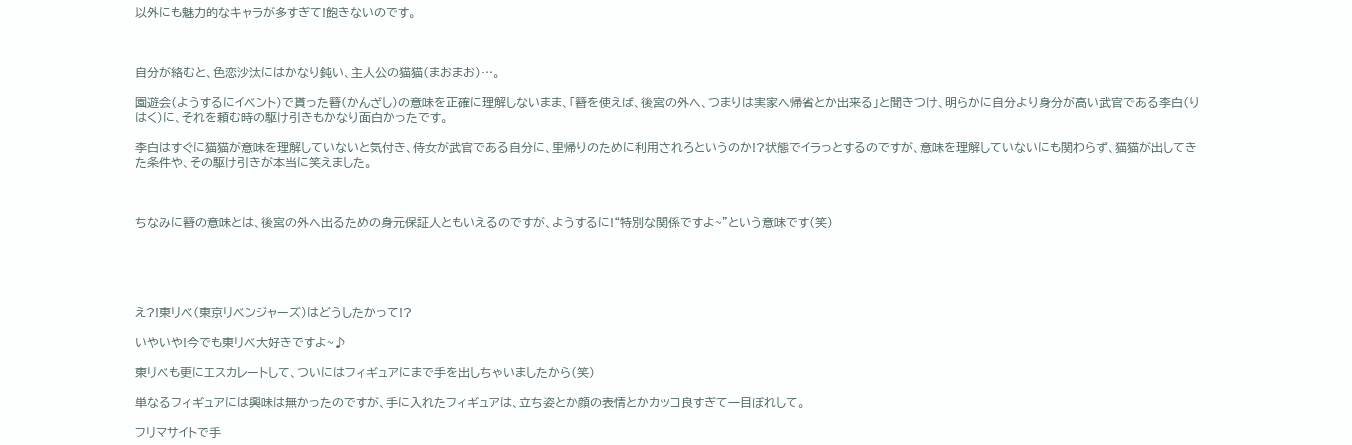以外にも魅力的なキャラが多すぎて!飽きないのです。



自分が絡むと、色恋沙汰にはかなり鈍い、主人公の猫猫(まおまお)…。

園遊会(ようするにイベント)で貰った簪(かんざし)の意味を正確に理解しないまま、「簪を使えば、後宮の外へ、つまりは実家へ帰省とか出来る」と聞きつけ、明らかに自分より身分が高い武官である李白(りはく)に、それを頼む時の駆け引きもかなり面白かったです。

李白はすぐに猫猫が意味を理解していないと気付き、侍女が武官である自分に、里帰りのために利用されろというのか!?状態でイラっとするのですが、意味を理解していないにも関わらず、猫猫が出してきた条件や、その駆け引きが本当に笑えました。



ちなみに簪の意味とは、後宮の外へ出るための身元保証人ともいえるのですが、ようするに!“特別な関係ですよ~”という意味です(笑)





え?!東リベ(東京リベンジャーズ)はどうしたかって!?

いやいや!今でも東リベ大好きですよ~♪

東リベも更にエスカレートして、ついにはフィギュアにまで手を出しちゃいましたから(笑)

単なるフィギュアには興味は無かったのですが、手に入れたフィギュアは、立ち姿とか顔の表情とかカッコ良すぎて一目ぼれして。

フリマサイトで手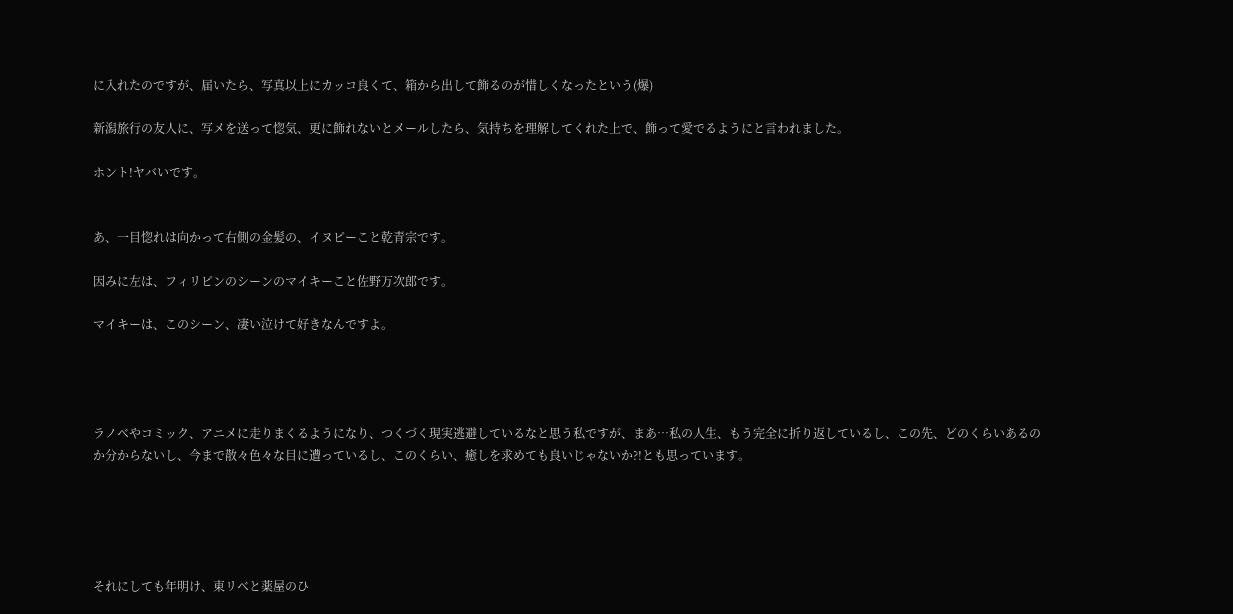に入れたのですが、届いたら、写真以上にカッコ良くて、箱から出して飾るのが惜しくなったという(爆)

新潟旅行の友人に、写メを送って惚気、更に飾れないとメールしたら、気持ちを理解してくれた上で、飾って愛でるようにと言われました。

ホント!ヤバいです。


あ、一目惚れは向かって右側の金髪の、イヌピーこと乾青宗です。

因みに左は、フィリピンのシーンのマイキーこと佐野万次郎です。

マイキーは、このシーン、凄い泣けて好きなんですよ。




ラノベやコミック、アニメに走りまくるようになり、つくづく現実逃避しているなと思う私ですが、まあ…私の人生、もう完全に折り返しているし、この先、どのくらいあるのか分からないし、今まで散々色々な目に遭っているし、このくらい、癒しを求めても良いじゃないか?!とも思っています。





それにしても年明け、東リベと薬屋のひ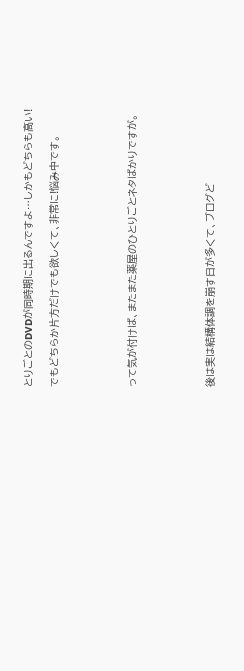とりごとのDVDが同時期に出るんですよ…しかもどちらも高い!

でもどちらか片方だけでも欲しくて、非常に!悩み中です。





って気が付けば、またまた薬屋のひとりごとネタばかりですが。





後は実は結構体調を崩す日が多くて、ブログど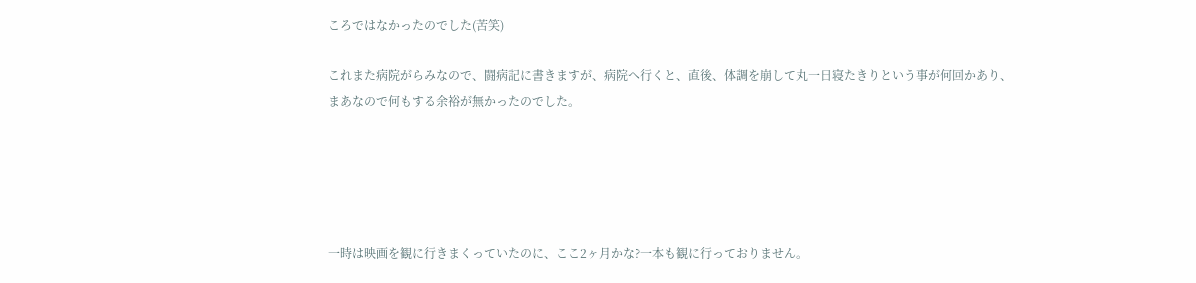ころではなかったのでした(苦笑)

これまた病院がらみなので、闘病記に書きますが、病院へ行くと、直後、体調を崩して丸一日寝たきりという事が何回かあり、まあなので何もする余裕が無かったのでした。





一時は映画を観に行きまくっていたのに、ここ2ヶ月かな?一本も観に行っておりません。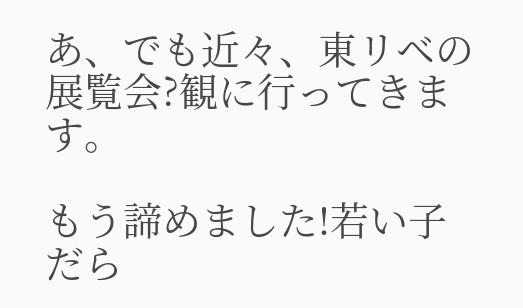あ、でも近々、東リベの展覧会?観に行ってきます。

もう諦めました!若い子だら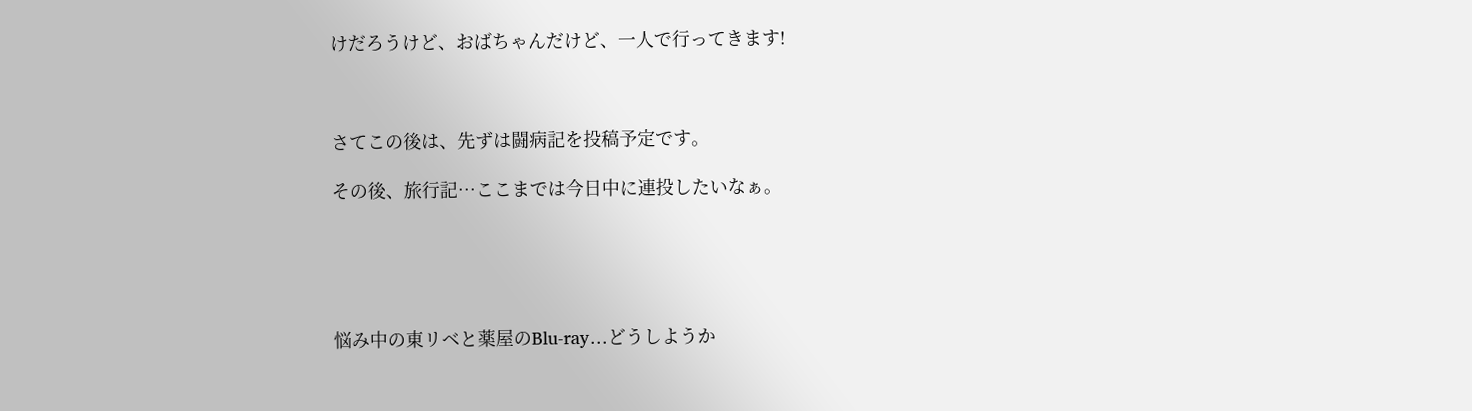けだろうけど、おばちゃんだけど、一人で行ってきます!



さてこの後は、先ずは闘病記を投稿予定です。

その後、旅行記…ここまでは今日中に連投したいなぁ。





悩み中の東リベと薬屋のBlu-ray…どうしようか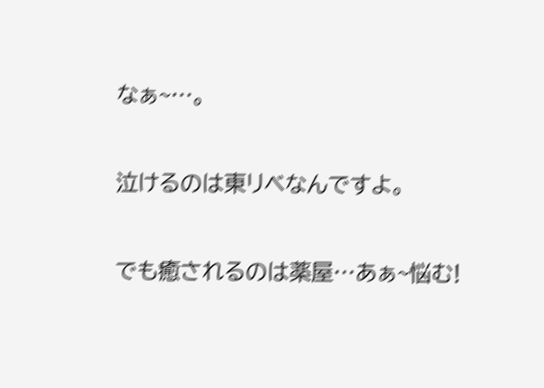なぁ~…。

泣けるのは東リベなんですよ。

でも癒されるのは薬屋…あぁ~悩む!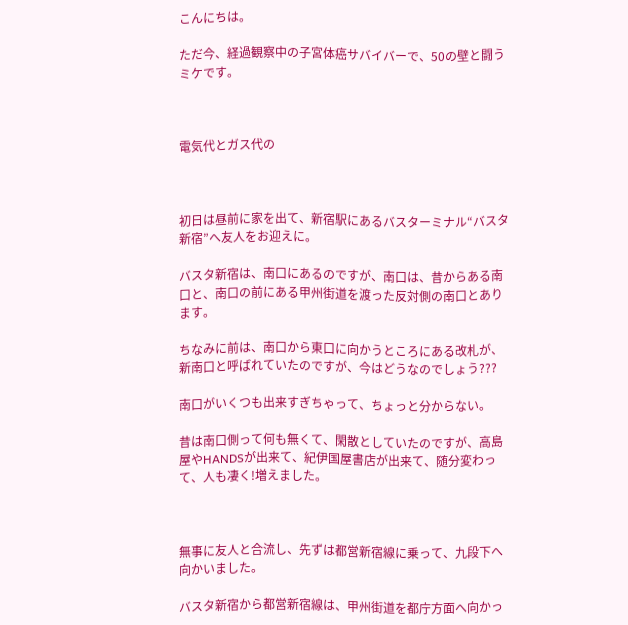こんにちは。

ただ今、経過観察中の子宮体癌サバイバーで、50の壁と闘うミケです。



電気代とガス代の



初日は昼前に家を出て、新宿駅にあるバスターミナル“バスタ新宿”へ友人をお迎えに。

バスタ新宿は、南口にあるのですが、南口は、昔からある南口と、南口の前にある甲州街道を渡った反対側の南口とあります。

ちなみに前は、南口から東口に向かうところにある改札が、新南口と呼ばれていたのですが、今はどうなのでしょう???

南口がいくつも出来すぎちゃって、ちょっと分からない。

昔は南口側って何も無くて、閑散としていたのですが、高島屋やHANDSが出来て、紀伊国屋書店が出来て、随分変わって、人も凄く!増えました。



無事に友人と合流し、先ずは都営新宿線に乗って、九段下へ向かいました。

バスタ新宿から都営新宿線は、甲州街道を都庁方面へ向かっ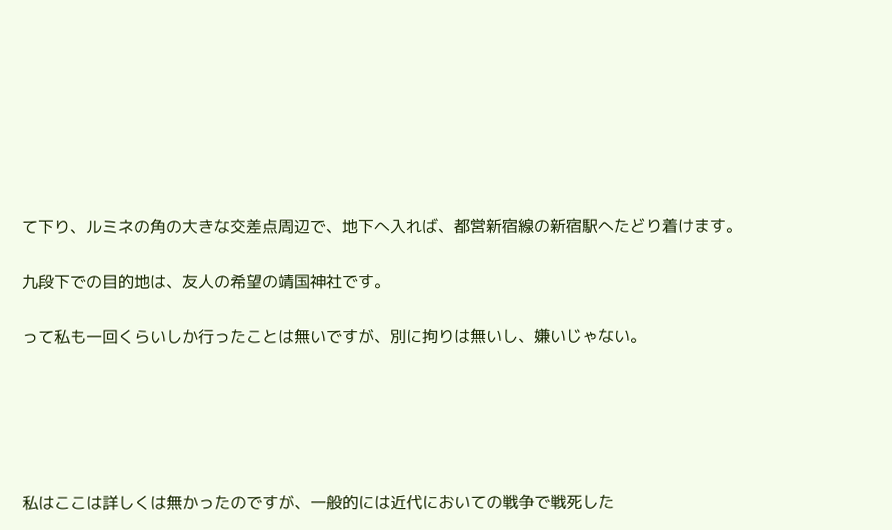て下り、ルミネの角の大きな交差点周辺で、地下へ入れば、都営新宿線の新宿駅へたどり着けます。

九段下での目的地は、友人の希望の靖国神社です。

って私も一回くらいしか行ったことは無いですが、別に拘りは無いし、嫌いじゃない。





私はここは詳しくは無かったのですが、一般的には近代においての戦争で戦死した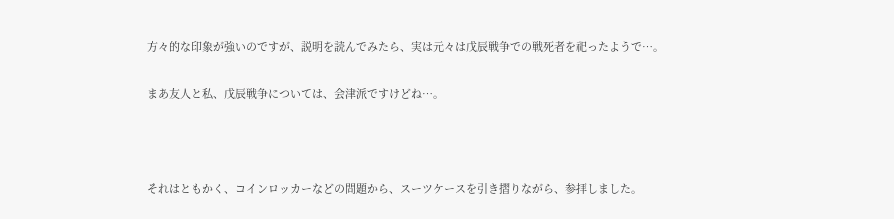方々的な印象が強いのですが、説明を読んでみたら、実は元々は戊辰戦争での戦死者を祀ったようで…。

まあ友人と私、戊辰戦争については、会津派ですけどね…。



それはともかく、コインロッカーなどの問題から、スーツケースを引き摺りながら、参拝しました。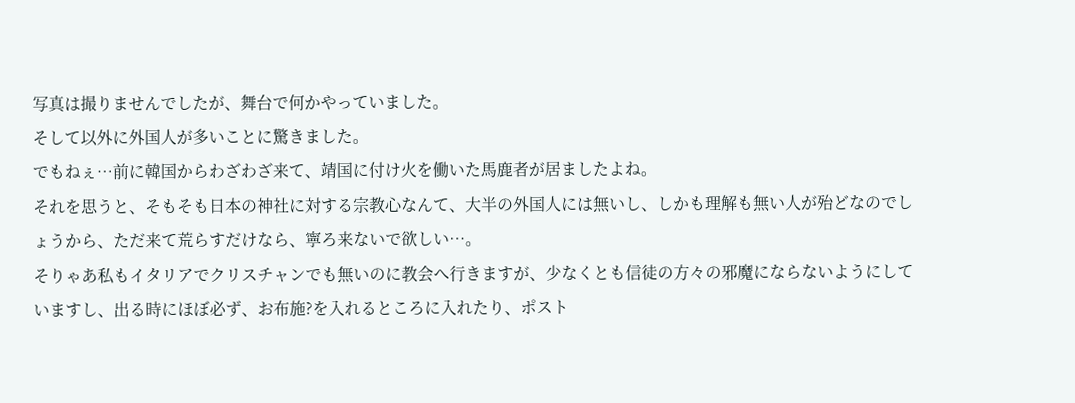写真は撮りませんでしたが、舞台で何かやっていました。
そして以外に外国人が多いことに驚きました。
でもねぇ…前に韓国からわざわざ来て、靖国に付け火を働いた馬鹿者が居ましたよね。
それを思うと、そもそも日本の神社に対する宗教心なんて、大半の外国人には無いし、しかも理解も無い人が殆どなのでしょうから、ただ来て荒らすだけなら、寧ろ来ないで欲しい…。
そりゃあ私もイタリアでクリスチャンでも無いのに教会へ行きますが、少なくとも信徒の方々の邪魔にならないようにしていますし、出る時にほぼ必ず、お布施?を入れるところに入れたり、ポスト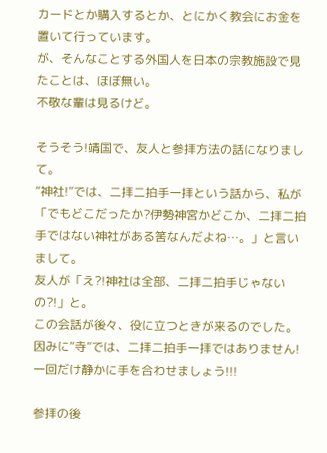カードとか購入するとか、とにかく教会にお金を置いて行っています。
が、そんなことする外国人を日本の宗教施設で見たことは、ほぼ無い。
不敬な輩は見るけど。

そうそう!靖国で、友人と参拝方法の話になりまして。
“神社!”では、二拝二拍手一拝という話から、私が「でもどこだったか?伊勢神宮かどこか、二拝二拍手ではない神社がある筈なんだよね…。」と言いまして。
友人が「え?!神社は全部、二拝二拍手じゃないの?!」と。
この会話が後々、役に立つときが来るのでした。
因みに“寺”では、二拝二拍手一拝ではありません!
一回だけ静かに手を合わせましょう!!!

参拝の後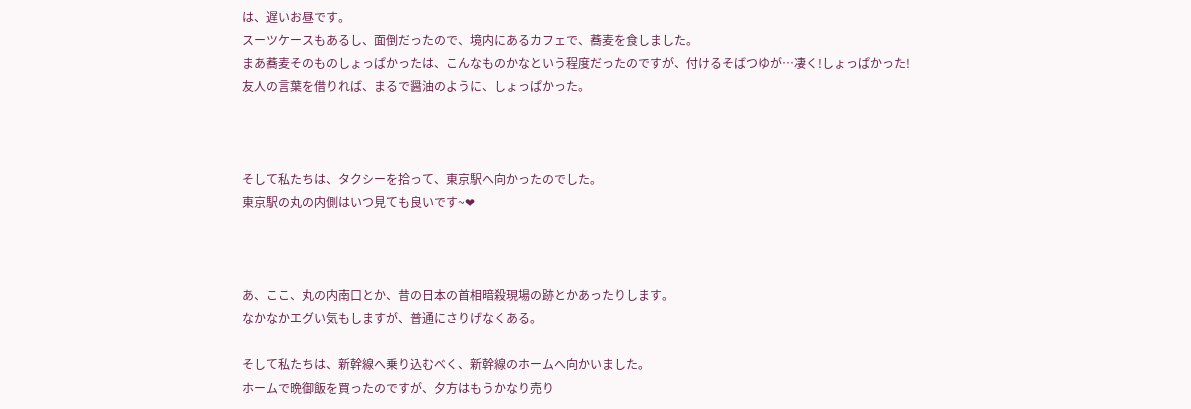は、遅いお昼です。
スーツケースもあるし、面倒だったので、境内にあるカフェで、蕎麦を食しました。
まあ蕎麦そのものしょっぱかったは、こんなものかなという程度だったのですが、付けるそばつゆが…凄く!しょっぱかった!
友人の言葉を借りれば、まるで醤油のように、しょっぱかった。



そして私たちは、タクシーを拾って、東京駅へ向かったのでした。
東京駅の丸の内側はいつ見ても良いです~❤



あ、ここ、丸の内南口とか、昔の日本の首相暗殺現場の跡とかあったりします。
なかなかエグい気もしますが、普通にさりげなくある。

そして私たちは、新幹線へ乗り込むべく、新幹線のホームへ向かいました。
ホームで晩御飯を買ったのですが、夕方はもうかなり売り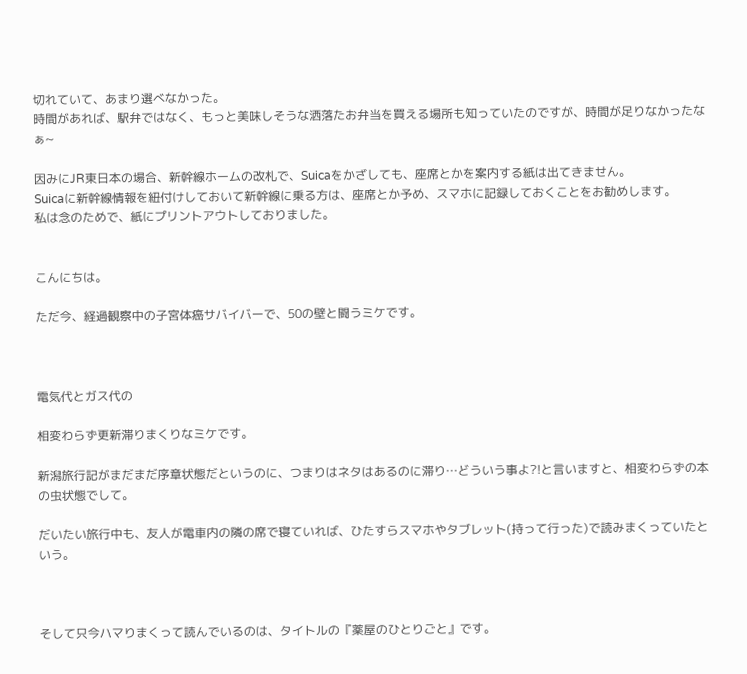切れていて、あまり選べなかった。
時間があれば、駅弁ではなく、もっと美味しそうな洒落たお弁当を買える場所も知っていたのですが、時間が足りなかったなぁ~

因みにJR東日本の場合、新幹線ホームの改札で、Suicaをかざしても、座席とかを案内する紙は出てきません。
Suicaに新幹線情報を紐付けしておいて新幹線に乗る方は、座席とか予め、スマホに記録しておくことをお勧めします。
私は念のためで、紙にプリントアウトしておりました。


こんにちは。

ただ今、経過観察中の子宮体癌サバイバーで、50の壁と闘うミケです。



電気代とガス代の

相変わらず更新滞りまくりなミケです。

新潟旅行記がまだまだ序章状態だというのに、つまりはネタはあるのに滞り…どういう事よ?!と言いますと、相変わらずの本の虫状態でして。

だいたい旅行中も、友人が電車内の隣の席で寝ていれば、ひたすらスマホやタブレット(持って行った)で読みまくっていたという。



そして只今ハマりまくって読んでいるのは、タイトルの『薬屋のひとりごと』です。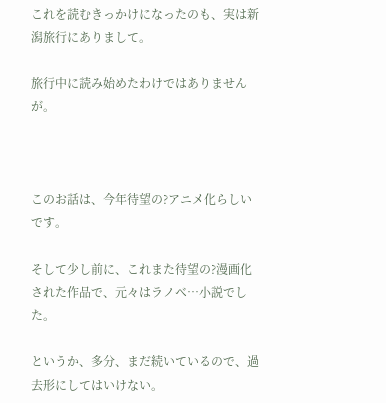これを読むきっかけになったのも、実は新潟旅行にありまして。

旅行中に読み始めたわけではありませんが。



このお話は、今年待望の?アニメ化らしいです。

そして少し前に、これまた待望の?漫画化された作品で、元々はラノベ…小説でした。

というか、多分、まだ続いているので、過去形にしてはいけない。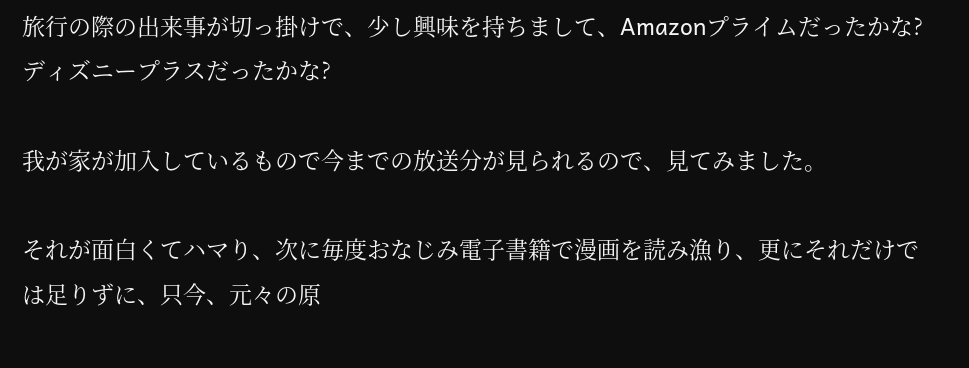旅行の際の出来事が切っ掛けで、少し興味を持ちまして、Amazonプライムだったかな?ディズニープラスだったかな?

我が家が加入しているもので今までの放送分が見られるので、見てみました。

それが面白くてハマり、次に毎度おなじみ電子書籍で漫画を読み漁り、更にそれだけでは足りずに、只今、元々の原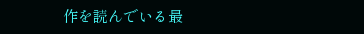作を読んでいる最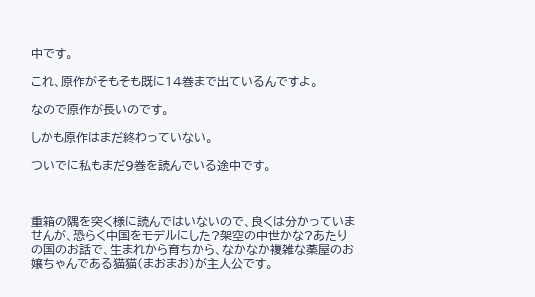中です。

これ、原作がそもそも既に14巻まで出ているんですよ。

なので原作が長いのです。

しかも原作はまだ終わっていない。

ついでに私もまだ9巻を読んでいる途中です。



重箱の隅を突く様に読んではいないので、良くは分かっていませんが、恐らく中国をモデルにした?架空の中世かな?あたりの国のお話で、生まれから育ちから、なかなか複雑な薬屋のお嬢ちゃんである猫猫(まおまお)が主人公です。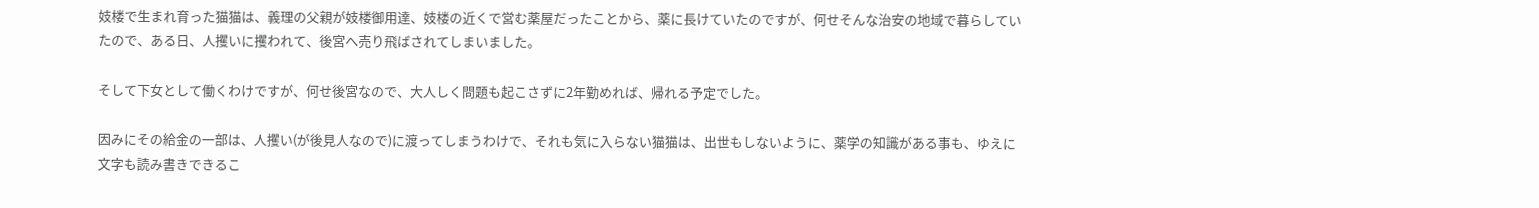妓楼で生まれ育った猫猫は、義理の父親が妓楼御用達、妓楼の近くで営む薬屋だったことから、薬に長けていたのですが、何せそんな治安の地域で暮らしていたので、ある日、人攫いに攫われて、後宮へ売り飛ばされてしまいました。

そして下女として働くわけですが、何せ後宮なので、大人しく問題も起こさずに2年勤めれば、帰れる予定でした。

因みにその給金の一部は、人攫い(が後見人なので)に渡ってしまうわけで、それも気に入らない猫猫は、出世もしないように、薬学の知識がある事も、ゆえに文字も読み書きできるこ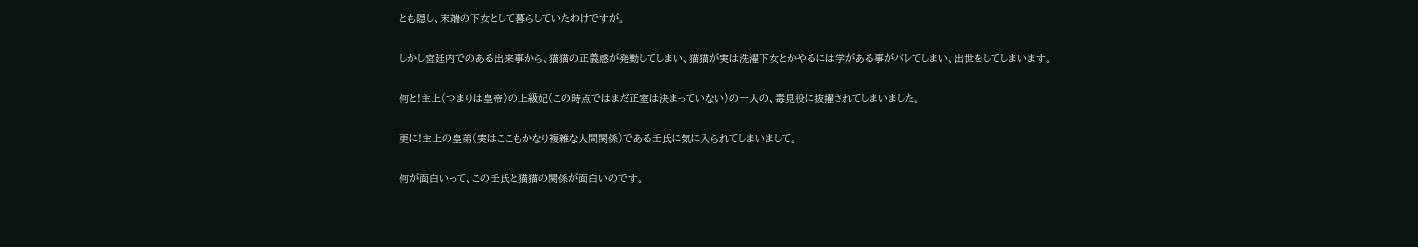とも隠し、末端の下女として暮らしていたわけですが。

しかし宮廷内でのある出来事から、猫猫の正義感が発動してしまい、猫猫が実は洗濯下女とかやるには学がある事がバレてしまい、出世をしてしまいます。

何と!主上(つまりは皇帝)の上級妃(この時点ではまだ正室は決まっていない)の一人の、毒見役に抜擢されてしまいました。

更に!主上の皇弟(実はここもかなり複雑な人間関係)である壬氏に気に入られてしまいまして。

何が面白いって、この壬氏と猫猫の関係が面白いのです。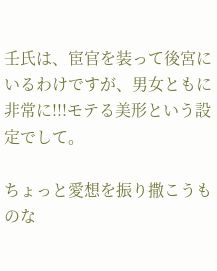壬氏は、宦官を装って後宮にいるわけですが、男女ともに非常に!!!モテる美形という設定でして。

ちょっと愛想を振り撒こうものな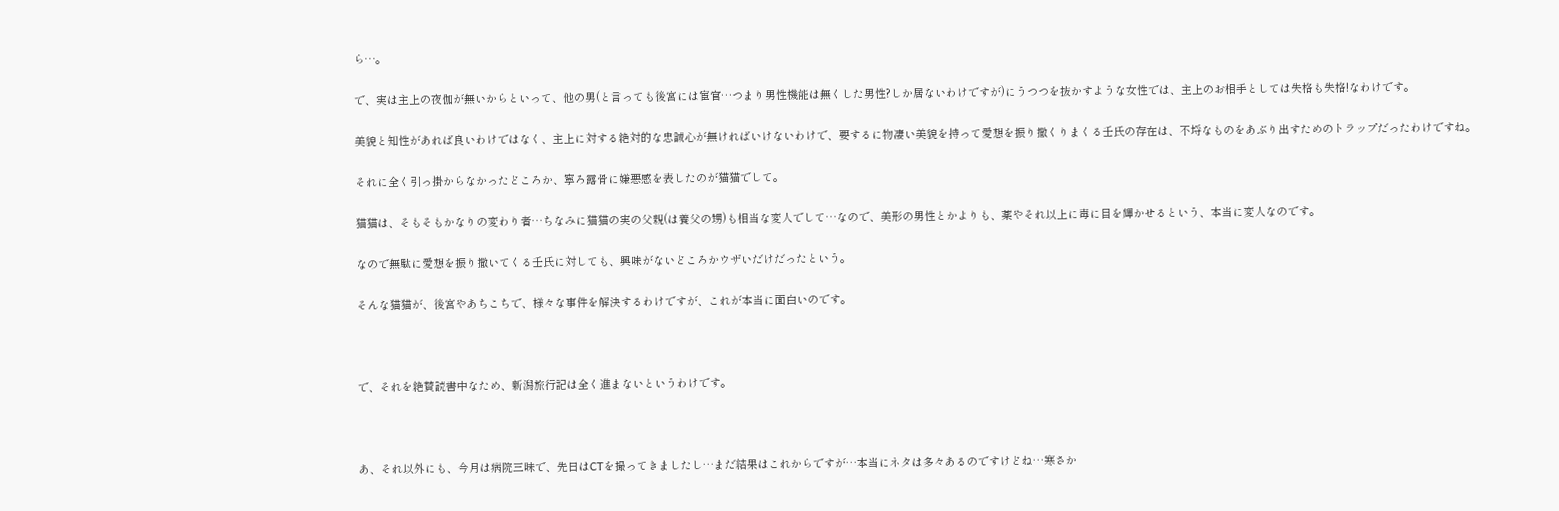ら…。

で、実は主上の夜伽が無いからといって、他の男(と言っても後宮には宦官…つまり男性機能は無くした男性?しか居ないわけですが)にうつつを抜かすような女性では、主上のお相手としては失格も失格!なわけです。

美貌と知性があれば良いわけではなく、主上に対する絶対的な忠誠心が無ければいけないわけで、要するに物凄い美貌を持って愛想を振り撒くりまくる壬氏の存在は、不埒なものをあぶり出すためのトラップだったわけですね。

それに全く引っ掛からなかったどころか、寧ろ露骨に嫌悪感を表したのが猫猫でして。

猫猫は、そもそもかなりの変わり者…ちなみに猫猫の実の父親(は養父の甥)も相当な変人でして…なので、美形の男性とかよりも、薬やそれ以上に毒に目を輝かせるという、本当に変人なのです。

なので無駄に愛想を振り撒いてくる壬氏に対しても、興味がないどころかウザいだけだったという。

そんな猫猫が、後宮やあちこちで、様々な事件を解決するわけですが、これが本当に面白いのです。



で、それを絶賛読書中なため、新潟旅行記は全く進まないというわけです。



あ、それ以外にも、今月は病院三昧で、先日はCTを撮ってきましたし…まだ結果はこれからですが…本当にネタは多々あるのですけどね…寒さか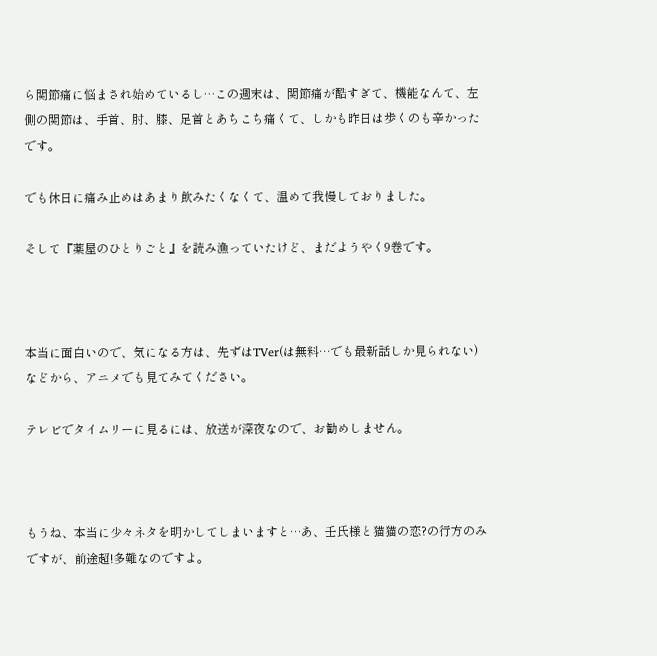ら関節痛に悩まされ始めているし…この週末は、関節痛が酷すぎて、機能なんて、左側の関節は、手首、肘、膝、足首とあちこち痛くて、しかも昨日は歩くのも辛かったです。

でも休日に痛み止めはあまり飲みたくなくて、温めて我慢しておりました。

そして『薬屋のひとりごと』を読み漁っていたけど、まだようやく9巻です。



本当に面白いので、気になる方は、先ずはTVer(は無料…でも最新話しか見られない)などから、アニメでも見てみてください。

テレビでタイムリーに見るには、放送が深夜なので、お勧めしません。



もうね、本当に少々ネタを明かしてしまいますと…あ、壬氏様と猫猫の恋?の行方のみですが、前途超!多難なのですよ。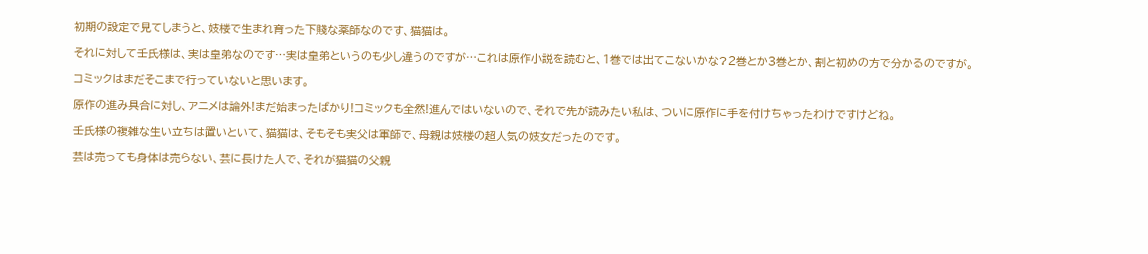初期の設定で見てしまうと、妓楼で生まれ育った下賤な薬師なのです、猫猫は。

それに対して壬氏様は、実は皇弟なのです…実は皇弟というのも少し違うのですが…これは原作小説を読むと、1巻では出てこないかな?2巻とか3巻とか、割と初めの方で分かるのですが。

コミックはまだそこまで行っていないと思います。

原作の進み具合に対し、アニメは論外!まだ始まったばかり!コミックも全然!進んではいないので、それで先が読みたい私は、ついに原作に手を付けちゃったわけですけどね。

壬氏様の複雑な生い立ちは置いといて、猫猫は、そもそも実父は軍師で、母親は妓楼の超人気の妓女だったのです。

芸は売っても身体は売らない、芸に長けた人で、それが猫猫の父親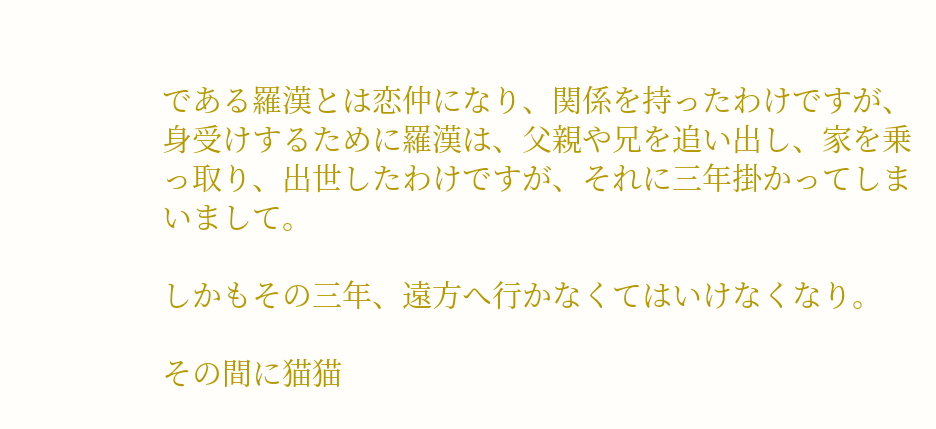である羅漢とは恋仲になり、関係を持ったわけですが、身受けするために羅漢は、父親や兄を追い出し、家を乗っ取り、出世したわけですが、それに三年掛かってしまいまして。

しかもその三年、遠方へ行かなくてはいけなくなり。

その間に猫猫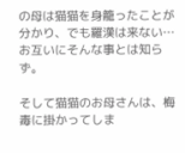の母は猫猫を身籠ったことが分かり、でも羅漢は来ない…お互いにそんな事とは知らず。

そして猫猫のお母さんは、梅毒に掛かってしま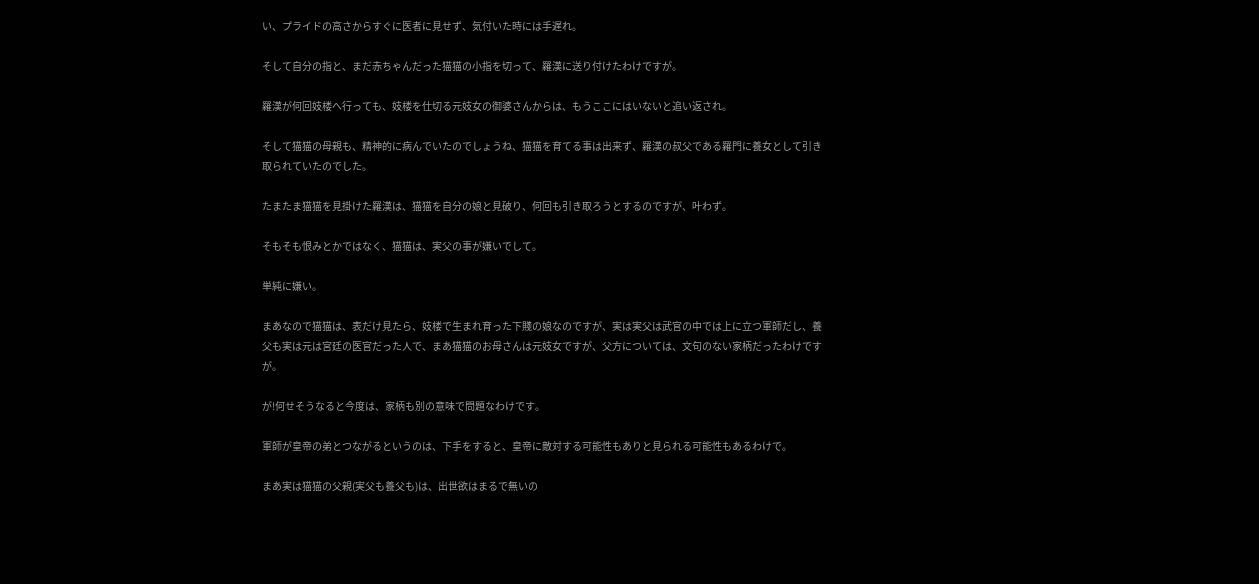い、プライドの高さからすぐに医者に見せず、気付いた時には手遅れ。

そして自分の指と、まだ赤ちゃんだった猫猫の小指を切って、羅漢に送り付けたわけですが。

羅漢が何回妓楼へ行っても、妓楼を仕切る元妓女の御婆さんからは、もうここにはいないと追い返され。

そして猫猫の母親も、精神的に病んでいたのでしょうね、猫猫を育てる事は出来ず、羅漢の叔父である羅門に養女として引き取られていたのでした。

たまたま猫猫を見掛けた羅漢は、猫猫を自分の娘と見破り、何回も引き取ろうとするのですが、叶わず。

そもそも恨みとかではなく、猫猫は、実父の事が嫌いでして。

単純に嫌い。

まあなので猫猫は、表だけ見たら、妓楼で生まれ育った下賤の娘なのですが、実は実父は武官の中では上に立つ軍師だし、養父も実は元は宮廷の医官だった人で、まあ猫猫のお母さんは元妓女ですが、父方については、文句のない家柄だったわけですが。

が!何せそうなると今度は、家柄も別の意味で問題なわけです。

軍師が皇帝の弟とつながるというのは、下手をすると、皇帝に敵対する可能性もありと見られる可能性もあるわけで。

まあ実は猫猫の父親(実父も養父も)は、出世欲はまるで無いの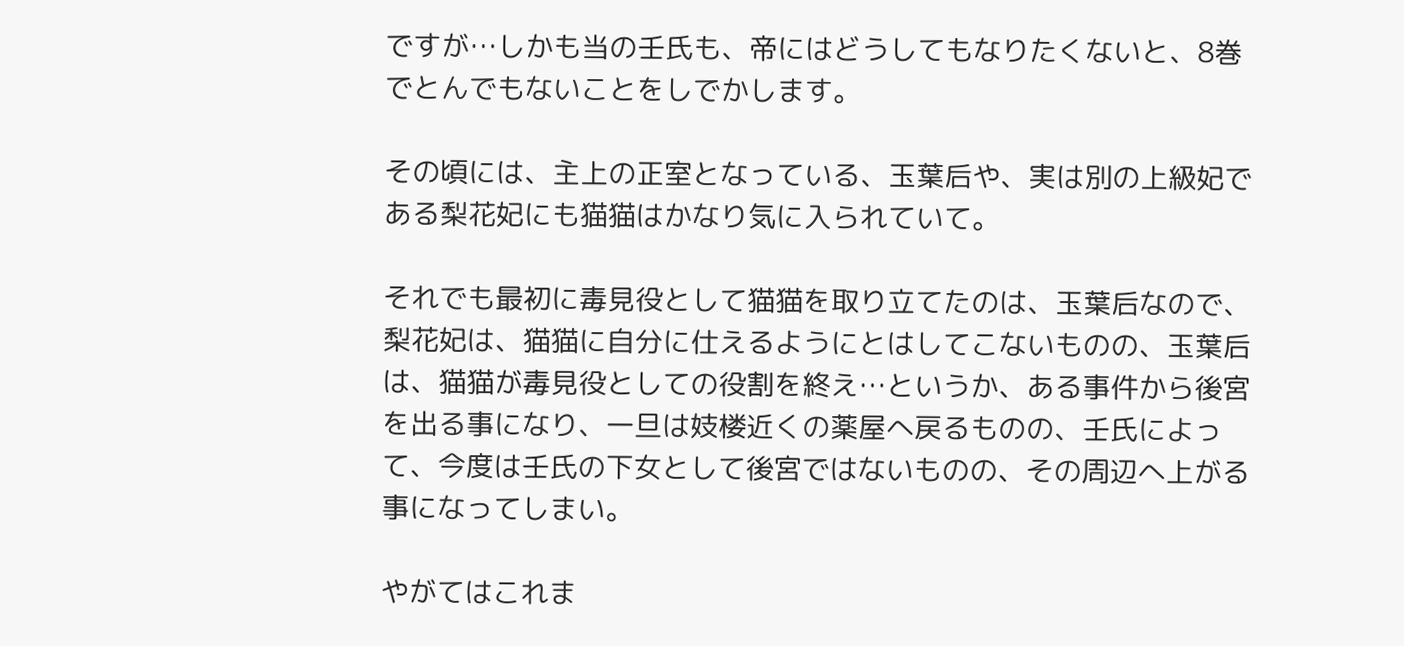ですが…しかも当の壬氏も、帝にはどうしてもなりたくないと、8巻でとんでもないことをしでかします。

その頃には、主上の正室となっている、玉葉后や、実は別の上級妃である梨花妃にも猫猫はかなり気に入られていて。

それでも最初に毒見役として猫猫を取り立てたのは、玉葉后なので、梨花妃は、猫猫に自分に仕えるようにとはしてこないものの、玉葉后は、猫猫が毒見役としての役割を終え…というか、ある事件から後宮を出る事になり、一旦は妓楼近くの薬屋へ戻るものの、壬氏によって、今度は壬氏の下女として後宮ではないものの、その周辺へ上がる事になってしまい。

やがてはこれま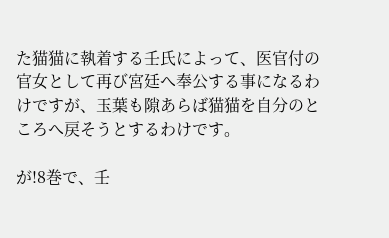た猫猫に執着する壬氏によって、医官付の官女として再び宮廷へ奉公する事になるわけですが、玉葉も隙あらば猫猫を自分のところへ戻そうとするわけです。

が!8巻で、壬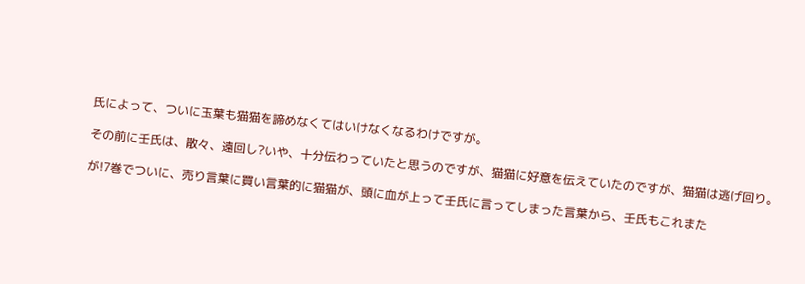氏によって、ついに玉葉も猫猫を諦めなくてはいけなくなるわけですが。

その前に壬氏は、散々、遠回し?いや、十分伝わっていたと思うのですが、猫猫に好意を伝えていたのですが、猫猫は逃げ回り。

が!7巻でついに、売り言葉に買い言葉的に猫猫が、頭に血が上って壬氏に言ってしまった言葉から、壬氏もこれまた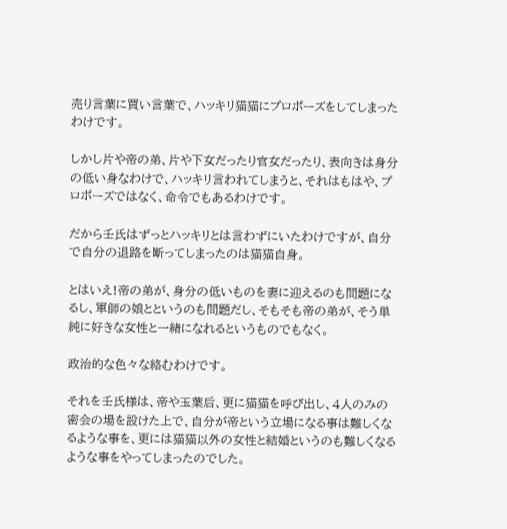売り言葉に買い言葉で、ハッキリ猫猫にプロポーズをしてしまったわけです。

しかし片や帝の弟、片や下女だったり官女だったり、表向きは身分の低い身なわけで、ハッキリ言われてしまうと、それはもはや、プロポーズではなく、命令でもあるわけです。

だから壬氏はずっとハッキリとは言わずにいたわけですが、自分で自分の退路を断ってしまったのは猫猫自身。

とはいえ!帝の弟が、身分の低いものを妻に迎えるのも問題になるし、軍師の娘とというのも問題だし、そもそも帝の弟が、そう単純に好きな女性と一緒になれるというものでもなく。

政治的な色々な絡むわけです。

それを壬氏様は、帝や玉葉后、更に猫猫を呼び出し、4人のみの密会の場を設けた上で、自分が帝という立場になる事は難しくなるような事を、更には猫猫以外の女性と結婚というのも難しくなるような事をやってしまったのでした。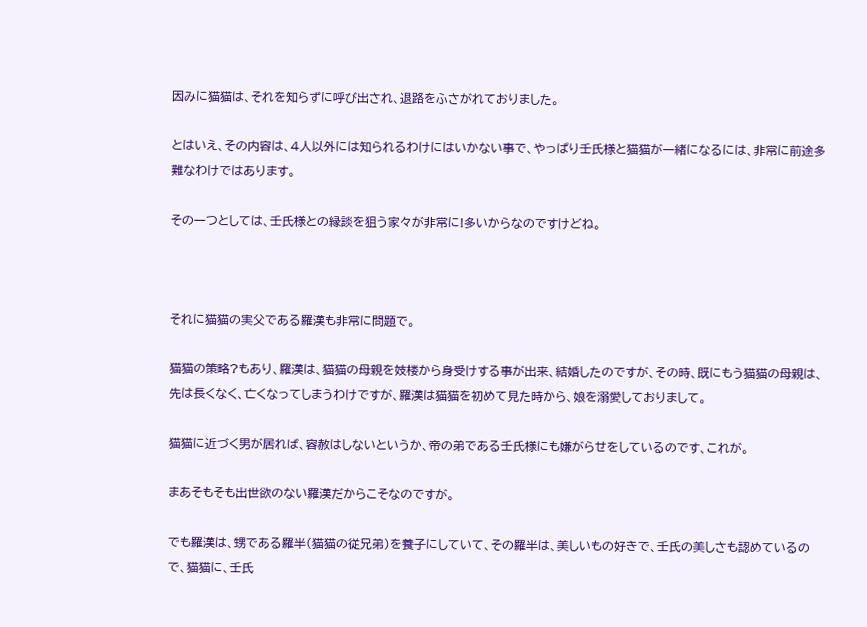因みに猫猫は、それを知らずに呼び出され、退路をふさがれておりました。

とはいえ、その内容は、4人以外には知られるわけにはいかない事で、やっぱり壬氏様と猫猫が一緒になるには、非常に前途多難なわけではあります。

その一つとしては、壬氏様との縁談を狙う家々が非常に!多いからなのですけどね。



それに猫猫の実父である羅漢も非常に問題で。

猫猫の策略?もあり、羅漢は、猫猫の母親を妓楼から身受けする事が出来、結婚したのですが、その時、既にもう猫猫の母親は、先は長くなく、亡くなってしまうわけですが、羅漢は猫猫を初めて見た時から、娘を溺愛しておりまして。

猫猫に近づく男が居れば、容赦はしないというか、帝の弟である壬氏様にも嫌がらせをしているのです、これが。

まあそもそも出世欲のない羅漢だからこそなのですが。

でも羅漢は、甥である羅半(猫猫の従兄弟)を養子にしていて、その羅半は、美しいもの好きで、壬氏の美しさも認めているので、猫猫に、壬氏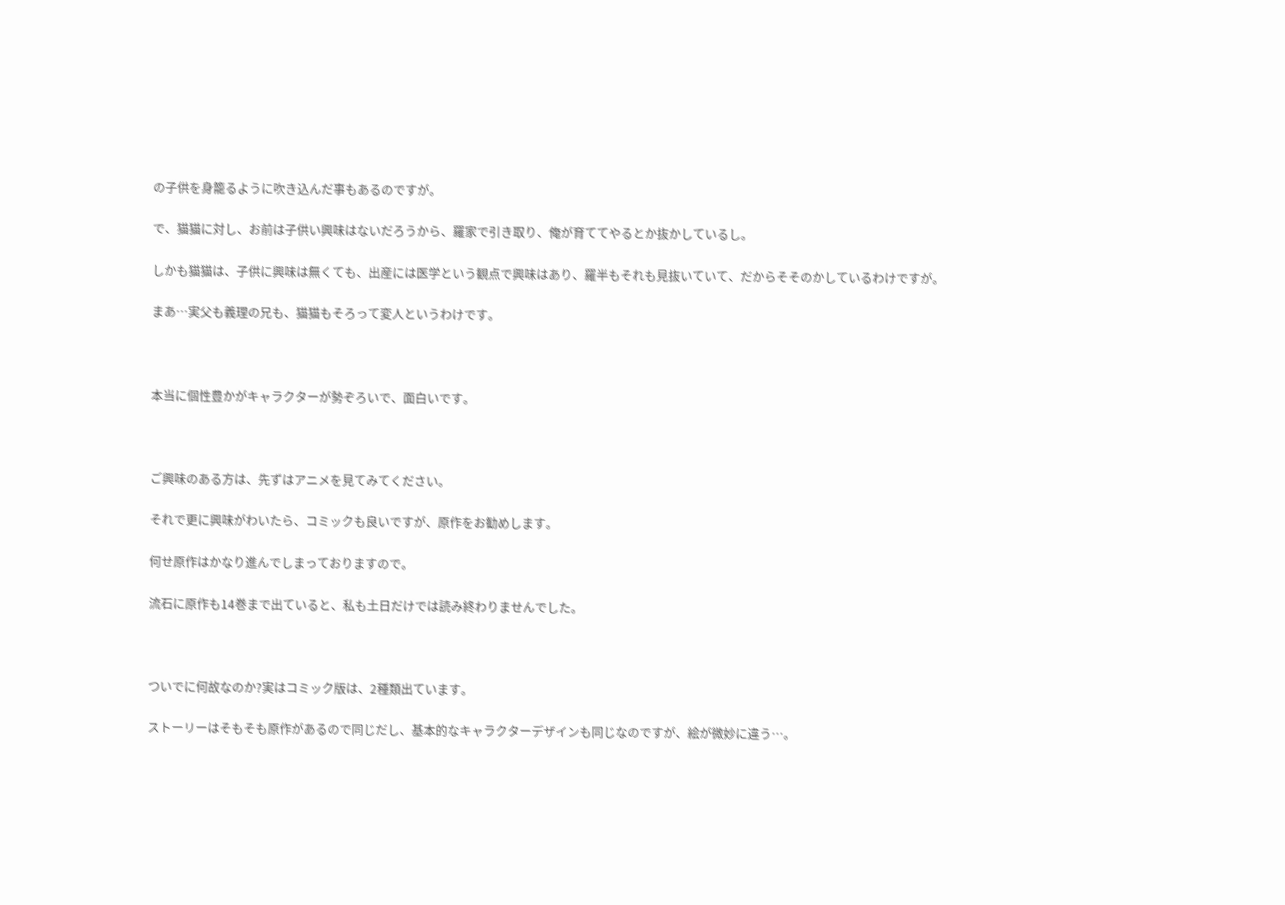の子供を身籠るように吹き込んだ事もあるのですが。

で、猫猫に対し、お前は子供い興味はないだろうから、羅家で引き取り、俺が育ててやるとか抜かしているし。

しかも猫猫は、子供に興味は無くても、出産には医学という観点で興味はあり、羅半もそれも見抜いていて、だからそそのかしているわけですが。

まあ…実父も義理の兄も、猫猫もそろって変人というわけです。



本当に個性豊かがキャラクターが勢ぞろいで、面白いです。



ご興味のある方は、先ずはアニメを見てみてください。

それで更に興味がわいたら、コミックも良いですが、原作をお勧めします。

何せ原作はかなり進んでしまっておりますので。

流石に原作も14巻まで出ていると、私も土日だけでは読み終わりませんでした。



ついでに何故なのか?実はコミック版は、2種類出ています。

ストーリーはそもそも原作があるので同じだし、基本的なキャラクターデザインも同じなのですが、絵が微妙に違う…。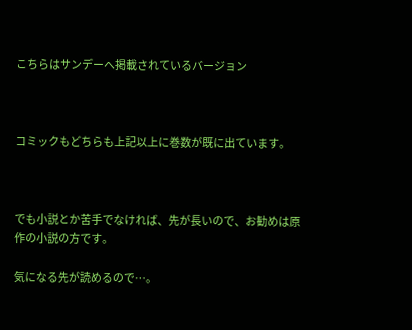こちらはサンデーへ掲載されているバージョン



コミックもどちらも上記以上に巻数が既に出ています。



でも小説とか苦手でなければ、先が長いので、お勧めは原作の小説の方です。

気になる先が読めるので…。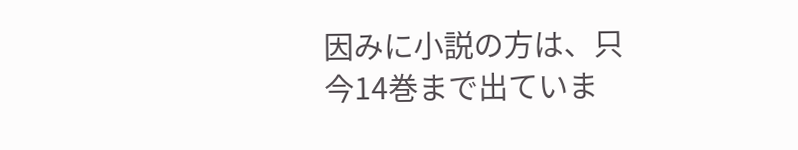因みに小説の方は、只今14巻まで出ていま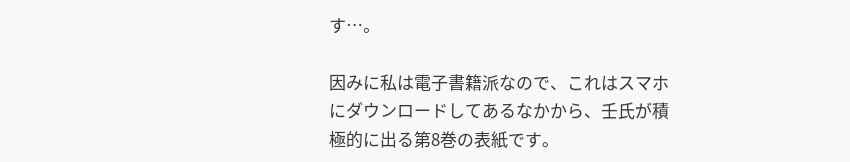す…。

因みに私は電子書籍派なので、これはスマホにダウンロードしてあるなかから、壬氏が積極的に出る第8巻の表紙です。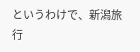というわけで、新潟旅行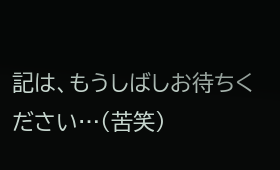記は、もうしばしお待ちください…(苦笑)